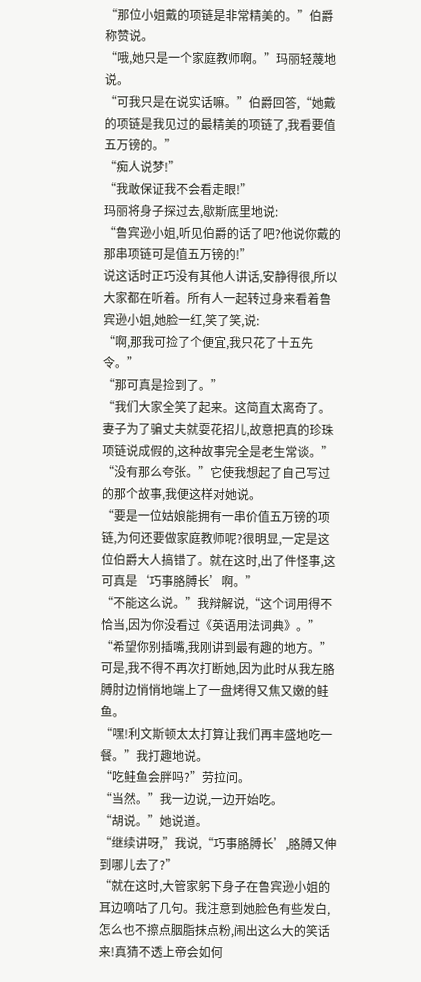“那位小姐戴的项链是非常精美的。”伯爵称赞说。
“哦,她只是一个家庭教师啊。”玛丽轻蔑地说。
“可我只是在说实话嘛。”伯爵回答,“她戴的项链是我见过的最精美的项链了,我看要值五万镑的。”
“痴人说梦!”
“我敢保证我不会看走眼!”
玛丽将身子探过去,歇斯底里地说:
“鲁宾逊小姐,听见伯爵的话了吧?他说你戴的那串项链可是值五万镑的!”
说这话时正巧没有其他人讲话,安静得很,所以大家都在听着。所有人一起转过身来看着鲁宾逊小姐,她脸一红,笑了笑,说:
“啊,那我可捡了个便宜,我只花了十五先令。”
“那可真是捡到了。”
“我们大家全笑了起来。这简直太离奇了。妻子为了骗丈夫就耍花招儿,故意把真的珍珠项链说成假的,这种故事完全是老生常谈。”
“没有那么夸张。”它使我想起了自己写过的那个故事,我便这样对她说。
“要是一位姑娘能拥有一串价值五万镑的项链,为何还要做家庭教师呢?很明显,一定是这位伯爵大人搞错了。就在这时,出了件怪事,这可真是‘巧事胳膊长’啊。”
“不能这么说。”我辩解说,“这个词用得不恰当,因为你没看过《英语用法词典》。”
“希望你别插嘴,我刚讲到最有趣的地方。”
可是,我不得不再次打断她,因为此时从我左胳膊肘边悄悄地端上了一盘烤得又焦又嫩的鲑鱼。
“嘿!利文斯顿太太打算让我们再丰盛地吃一餐。”我打趣地说。
“吃鲑鱼会胖吗?”劳拉问。
“当然。”我一边说,一边开始吃。
“胡说。”她说道。
“继续讲呀,”我说,“巧事胳膊长’,胳膊又伸到哪儿去了?”
“就在这时,大管家躬下身子在鲁宾逊小姐的耳边嘀咕了几句。我注意到她脸色有些发白,怎么也不擦点胭脂抹点粉,闹出这么大的笑话来!真猜不透上帝会如何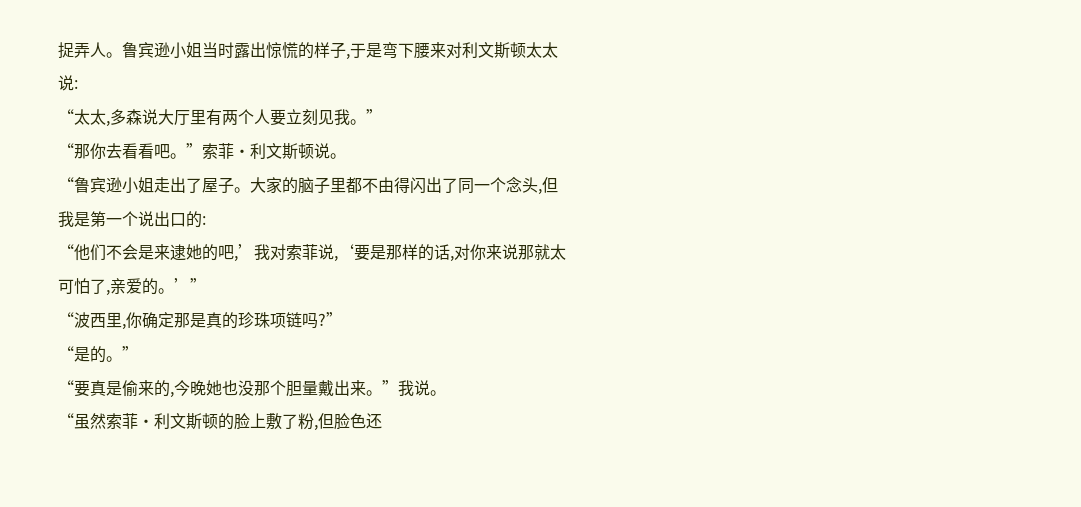捉弄人。鲁宾逊小姐当时露出惊慌的样子,于是弯下腰来对利文斯顿太太说:
“太太,多森说大厅里有两个人要立刻见我。”
“那你去看看吧。”索菲·利文斯顿说。
“鲁宾逊小姐走出了屋子。大家的脑子里都不由得闪出了同一个念头,但我是第一个说出口的:
“他们不会是来逮她的吧,’我对索菲说,‘要是那样的话,对你来说那就太可怕了,亲爱的。’”
“波西里,你确定那是真的珍珠项链吗?”
“是的。”
“要真是偷来的,今晚她也没那个胆量戴出来。”我说。
“虽然索菲·利文斯顿的脸上敷了粉,但脸色还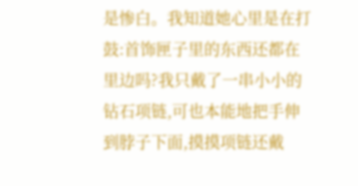是惨白。我知道她心里是在打鼓:首饰匣子里的东西还都在里边吗?我只戴了一串小小的钻石项链,可也本能地把手伸到脖子下面,摸摸项链还戴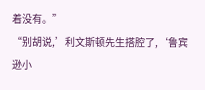着没有。”
“别胡说,’利文斯顿先生搭腔了,‘鲁宾逊小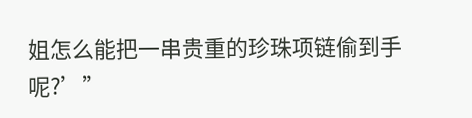姐怎么能把一串贵重的珍珠项链偷到手呢?’”